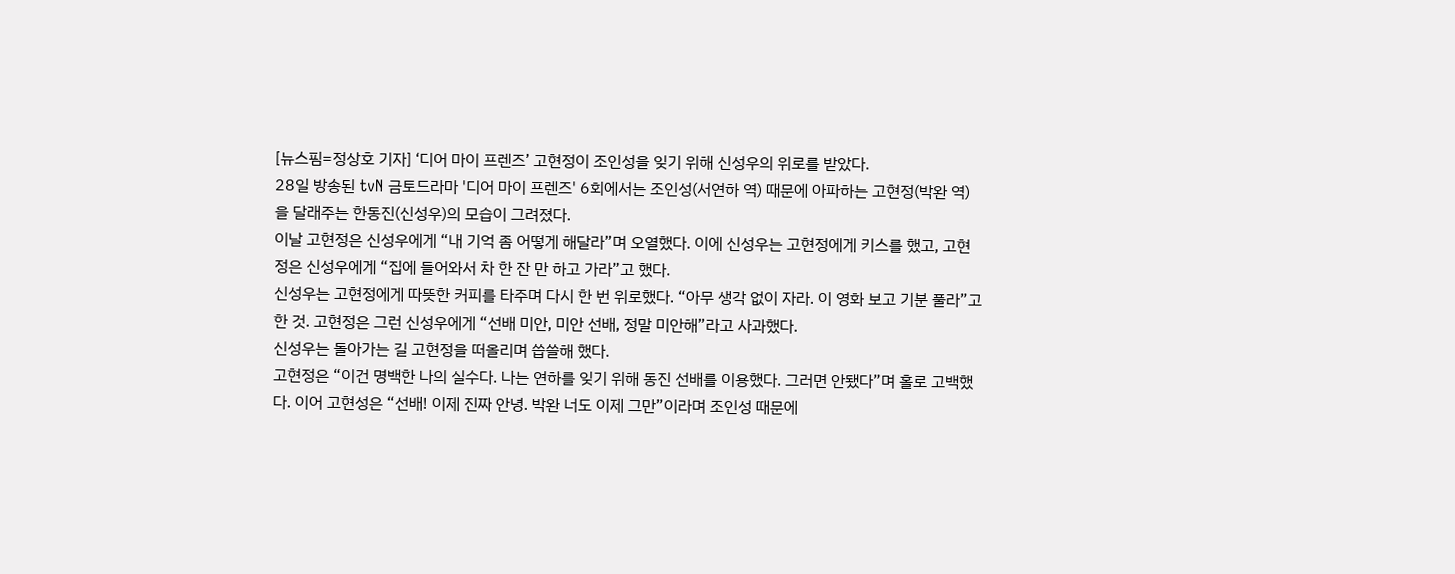[뉴스핌=정상호 기자] ‘디어 마이 프렌즈’ 고현정이 조인성을 잊기 위해 신성우의 위로를 받았다.
28일 방송된 tvN 금토드라마 '디어 마이 프렌즈' 6회에서는 조인성(서연하 역) 때문에 아파하는 고현정(박완 역)을 달래주는 한동진(신성우)의 모습이 그려졌다.
이날 고현정은 신성우에게 “내 기억 좀 어떻게 해달라”며 오열했다. 이에 신성우는 고현정에게 키스를 했고, 고현정은 신성우에게 “집에 들어와서 차 한 잔 만 하고 가라”고 했다.
신성우는 고현정에게 따뜻한 커피를 타주며 다시 한 번 위로했다. “아무 생각 없이 자라. 이 영화 보고 기분 풀라”고 한 것. 고현정은 그런 신성우에게 “선배 미안, 미안 선배, 정말 미안해”라고 사과했다.
신성우는 돌아가는 길 고현정을 떠올리며 씁쓸해 했다.
고현정은 “이건 명백한 나의 실수다. 나는 연하를 잊기 위해 동진 선배를 이용했다. 그러면 안됐다”며 홀로 고백했다. 이어 고현성은 “선배! 이제 진짜 안녕. 박완 너도 이제 그만”이라며 조인성 때문에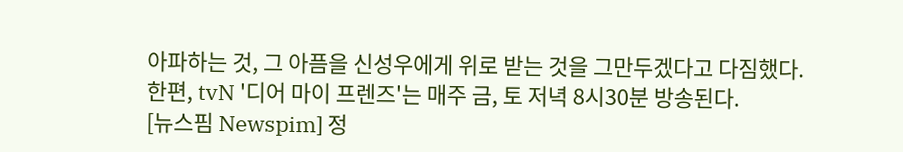아파하는 것, 그 아픔을 신성우에게 위로 받는 것을 그만두겠다고 다짐했다.
한편, tvN '디어 마이 프렌즈'는 매주 금, 토 저녁 8시30분 방송된다.
[뉴스핌 Newspim] 정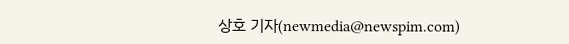상호 기자(newmedia@newspim.com)